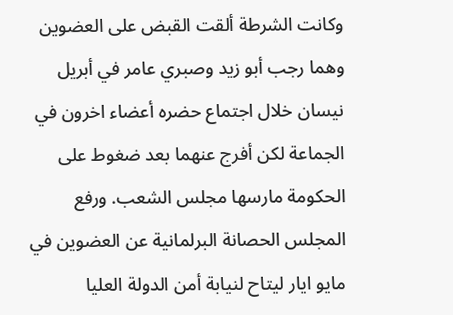وكانت الشرطة ألقت القبض على العضوين وهما رجب أبو زيد وصبري عامر في أبريل نيسان خلال اجتماع حضره أعضاء اخرون في الجماعة لكن أفرج عنهما بعد ضغوط على الحكومة مارسها مجلس الشعب. ورفع المجلس الحصانة البرلمانية عن العضوين في مايو ايار ليتاح لنيابة أمن الدولة العليا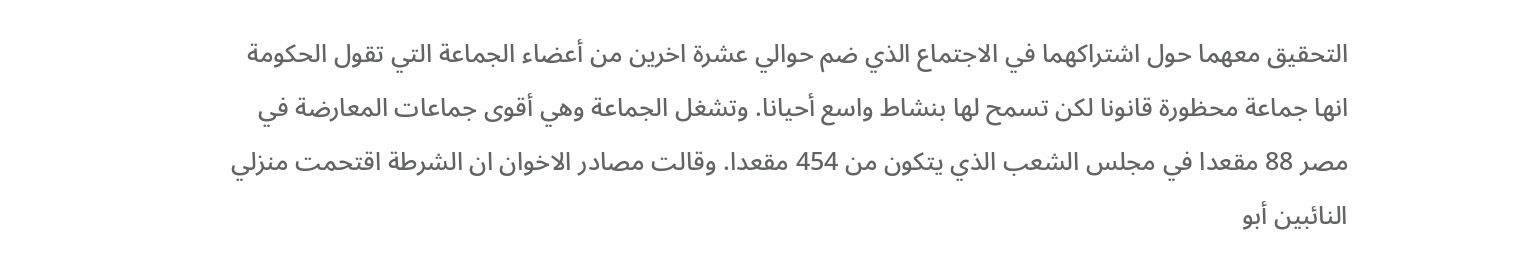التحقيق معهما حول اشتراكهما في الاجتماع الذي ضم حوالي عشرة اخرين من أعضاء الجماعة التي تقول الحكومة انها جماعة محظورة قانونا لكن تسمح لها بنشاط واسع أحيانا. وتشغل الجماعة وهي أقوى جماعات المعارضة في مصر 88 مقعدا في مجلس الشعب الذي يتكون من 454 مقعدا. وقالت مصادر الاخوان ان الشرطة اقتحمت منزلي النائبين أبو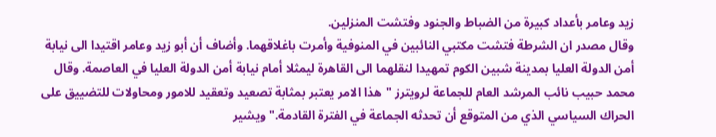زيد وعامر بأعداد كبيرة من الضباط والجنود وفتشت المنزلين.
وقال مصدر ان الشرطة فتشت مكتبي النائبين في المنوفية وأمرت باغلاقهما. وأضاف أن أبو زيد وعامر اقتيدا الى نيابة أمن الدولة العليا بمدينة شبين الكوم تمهيدا لنقلهما الى القاهرة ليمثلا أمام نيابة أمن الدولة العليا في العاصمة. وقال محمد حبيب نائب المرشد العام للجماعة لرويترز "هذا الامر يعتبر بمثابة تصعيد وتعقيد للامور ومحاولات للتضييق على الحراك السياسي الذي من المتوقع أن تحدثه الجماعة في الفترة القادمة." ويشير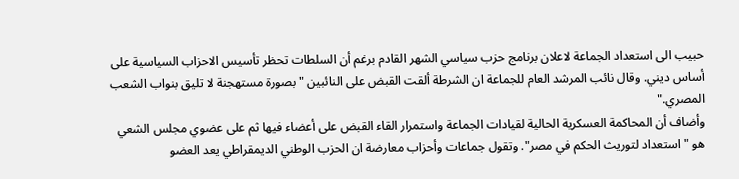حبيب الى استعداد الجماعة لاعلان برنامج حزب سياسي الشهر القادم برغم أن السلطات تحظر تأسيس الاحزاب السياسية على أساس ديني. وقال نائب المرشد العام للجماعة ان الشرطة ألقت القبض على النائبين " بصورة مستهجنة لا تليق بنواب الشعب المصري."
وأضاف أن المحاكمة العسكرية الحالية لقيادات الجماعة واستمرار القاء القبض على أعضاء فيها ثم على عضوي مجلس الشعي هو "استعداد لتوريث الحكم في مصر". وتقول جماعات وأحزاب معارضة ان الحزب الوطني الديمقراطي يعد العضو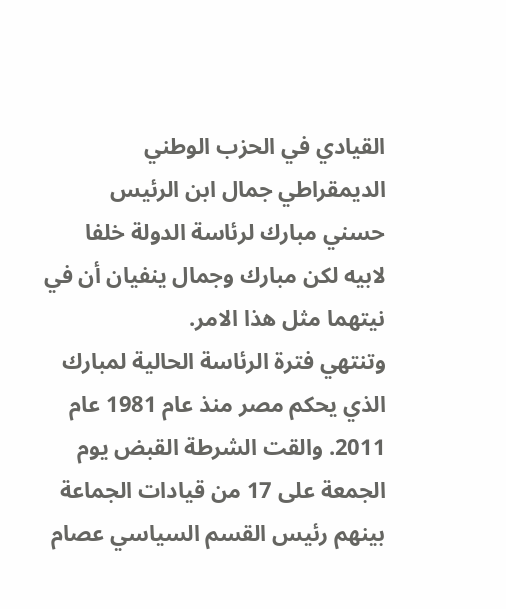القيادي في الحزب الوطني الديمقراطي جمال ابن الرئيس حسني مبارك لرئاسة الدولة خلفا لابيه لكن مبارك وجمال ينفيان أن في نيتهما مثل هذا الامر.
وتنتهي فترة الرئاسة الحالية لمبارك الذي يحكم مصر منذ عام 1981 عام 2011. والقت الشرطة القبض يوم الجمعة على 17 من قيادات الجماعة بينهم رئيس القسم السياسي عصام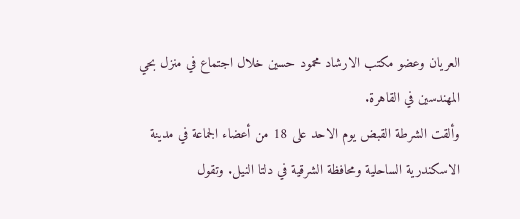العريان وعضو مكتب الارشاد محمود حسين خلال اجتماع في منزل بحي المهندسين في القاهرة.
وألقت الشرطة القبض يوم الاحد على 18 من أعضاء الجماعة في مدينة الاسكندرية الساحلية ومحافظة الشرقية في دلتا النيل. وتقول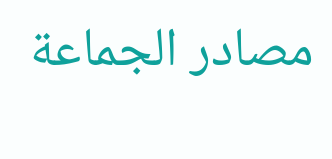مصادر الجماعة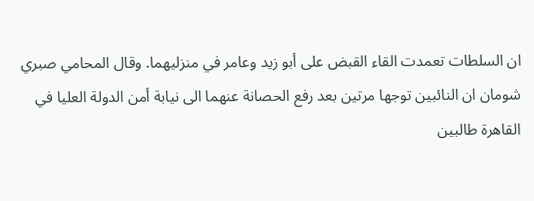ان السلطات تعمدت القاء القبض على أبو زيد وعامر في منزليهما. وقال المحامي صبري شومان ان النائبين توجها مرتين بعد رفع الحصانة عنهما الى نيابة أمن الدولة العليا في القاهرة طالبين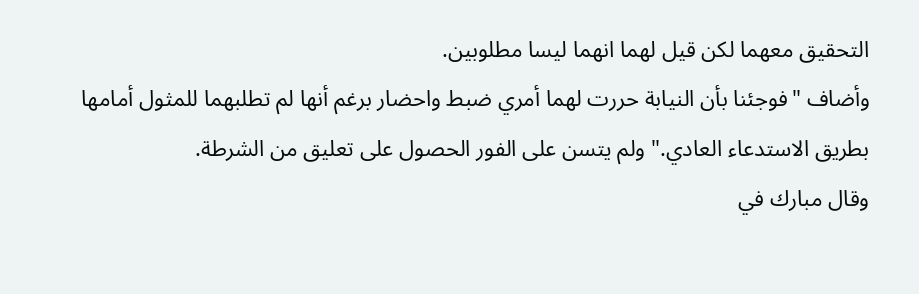التحقيق معهما لكن قيل لهما انهما ليسا مطلوبين.
وأضاف "فوجئنا بأن النيابة حررت لهما أمري ضبط واحضار برغم أنها لم تطلبهما للمثول أمامها بطريق الاستدعاء العادي." ولم يتسن على الفور الحصول على تعليق من الشرطة.
وقال مبارك في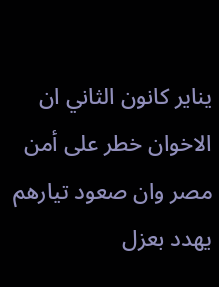يناير كانون الثاني ان الاخوان خطر على أمن مصر وان صعود تيارهم يهدد بعزل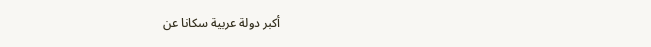أكبر دولة عربية سكانا عن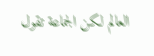العالم لكن الجماعة تقول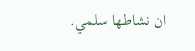ان نشاطها سلمي.